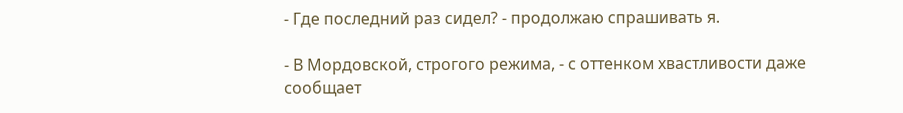- Где последний раз сидел? - продолжаю спрашивать я.

- В Мордовской, строгого режима, - с оттенком хвастливости даже сообщает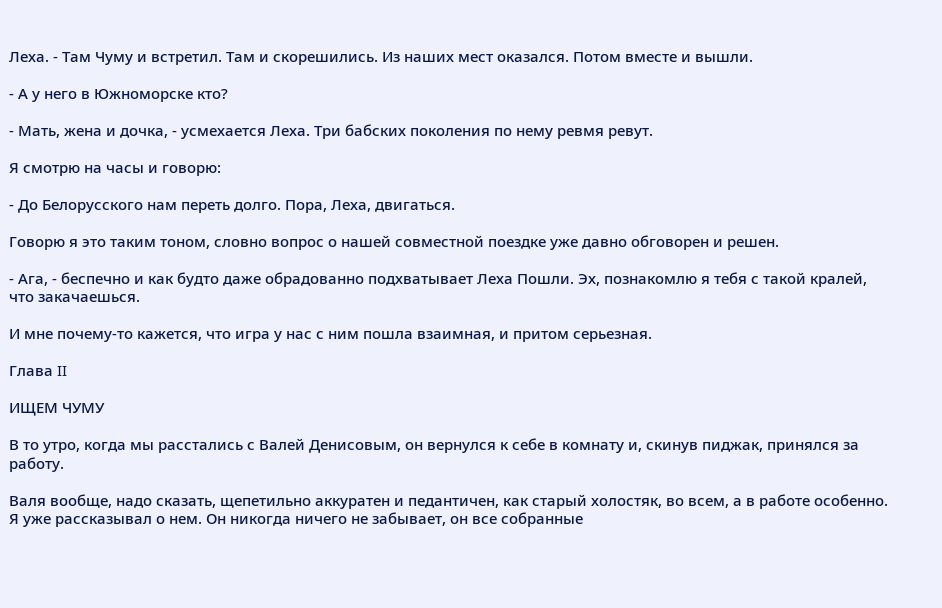Леха. - Там Чуму и встретил. Там и скорешились. Из наших мест оказался. Потом вместе и вышли.

- А у него в Южноморске кто?

- Мать, жена и дочка, - усмехается Леха. Три бабских поколения по нему ревмя ревут.

Я смотрю на часы и говорю:

- До Белорусского нам переть долго. Пора, Леха, двигаться.

Говорю я это таким тоном, словно вопрос о нашей совместной поездке уже давно обговорен и решен.

- Ага, - беспечно и как будто даже обрадованно подхватывает Леха Пошли. Эх, познакомлю я тебя с такой кралей, что закачаешься.

И мне почему-то кажется, что игра у нас с ним пошла взаимная, и притом серьезная.

Глава II

ИЩЕМ ЧУМУ

В то утро, когда мы расстались с Валей Денисовым, он вернулся к себе в комнату и, скинув пиджак, принялся за работу.

Валя вообще, надо сказать, щепетильно аккуратен и педантичен, как старый холостяк, во всем, а в работе особенно. Я уже рассказывал о нем. Он никогда ничего не забывает, он все собранные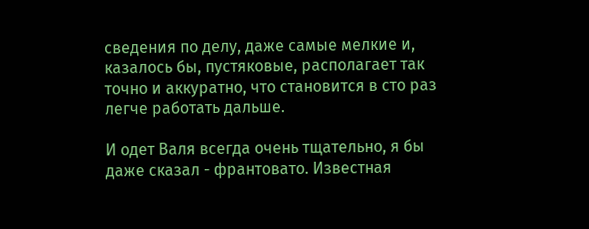сведения по делу, даже самые мелкие и, казалось бы, пустяковые, располагает так точно и аккуратно, что становится в сто раз легче работать дальше.

И одет Валя всегда очень тщательно, я бы даже сказал - франтовато. Известная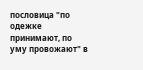пословица "по одежке принимают, по уму провожают" в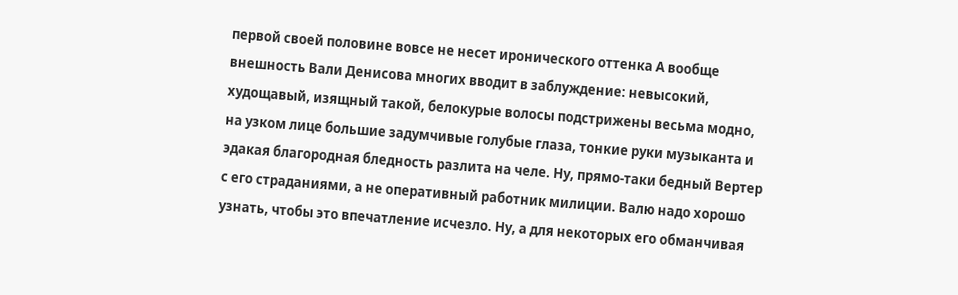первой своей половине вовсе не несет иронического оттенка А вообще внешность Вали Денисова многих вводит в заблуждение: невысокий, худощавый, изящный такой, белокурые волосы подстрижены весьма модно, на узком лице большие задумчивые голубые глаза, тонкие руки музыканта и эдакая благородная бледность разлита на челе. Ну, прямо-таки бедный Вертер с его страданиями, а не оперативный работник милиции. Валю надо хорошо узнать, чтобы это впечатление исчезло. Ну, а для некоторых его обманчивая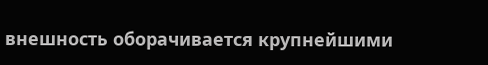внешность оборачивается крупнейшими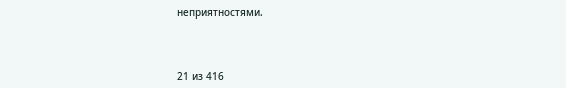неприятностями.



21 из 416